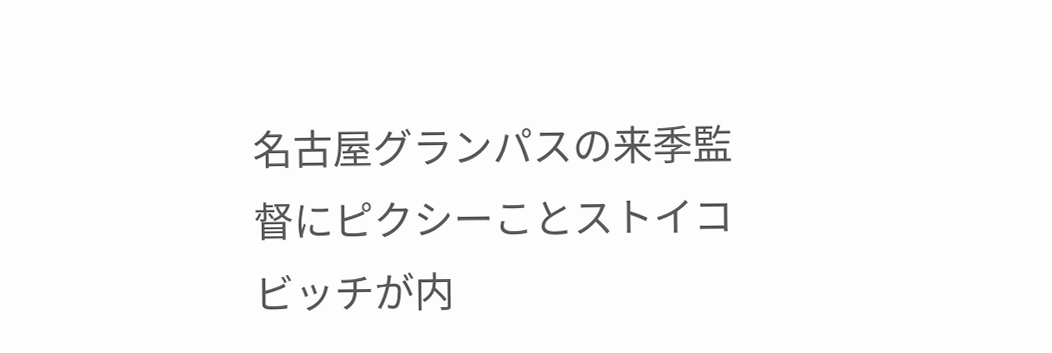名古屋グランパスの来季監督にピクシーことストイコビッチが内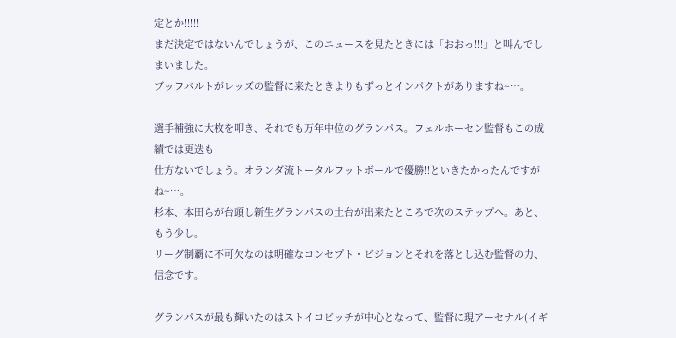定とか!!!!!
まだ決定ではないんでしょうが、このニュースを見たときには「おおっ!!!」と叫んでしまいました。
ブッフバルトがレッズの監督に来たときよりもずっとインパクトがありますね~…。

選手補強に大枚を叩き、それでも万年中位のグランパス。フェルホーセン監督もこの成績では更迭も
仕方ないでしょう。オランダ流トータルフットボールで優勝!!といきたかったんですがね~…。
杉本、本田らが台頭し新生グランパスの土台が出来たところで次のステップへ。あと、もう少し。
リーグ制覇に不可欠なのは明確なコンセプト・ビジョンとそれを落とし込む監督の力、信念です。

グランパスが最も輝いたのはストイコビッチが中心となって、監督に現アーセナル(イギ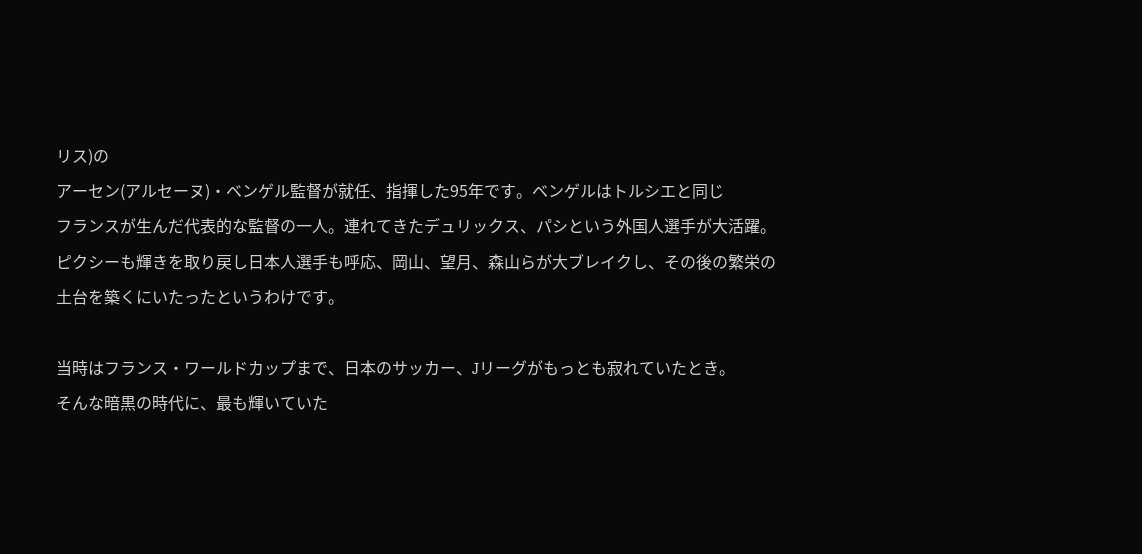リス)の
アーセン(アルセーヌ)・ベンゲル監督が就任、指揮した95年です。ベンゲルはトルシエと同じ
フランスが生んだ代表的な監督の一人。連れてきたデュリックス、パシという外国人選手が大活躍。
ピクシーも輝きを取り戻し日本人選手も呼応、岡山、望月、森山らが大ブレイクし、その後の繁栄の
土台を築くにいたったというわけです。

当時はフランス・ワールドカップまで、日本のサッカー、Jリーグがもっとも寂れていたとき。
そんな暗黒の時代に、最も輝いていた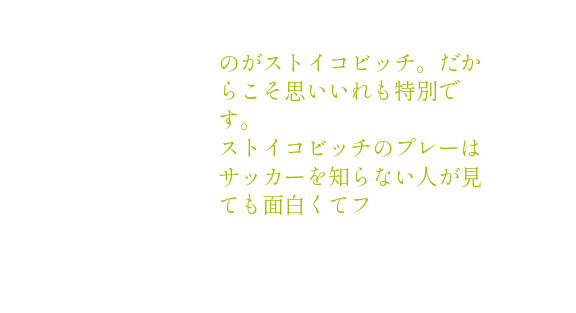のがストイコビッチ。だからこそ思いいれも特別です。
ストイコビッチのプレーはサッカーを知らない人が見ても面白くてフ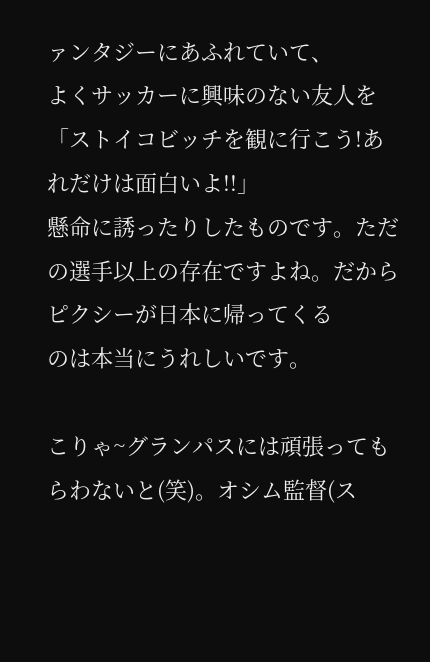ァンタジーにあふれていて、
よくサッカーに興味のない友人を「ストイコビッチを観に行こう!あれだけは面白いよ!!」
懸命に誘ったりしたものです。ただの選手以上の存在ですよね。だからピクシーが日本に帰ってくる
のは本当にうれしいです。

こりゃ~グランパスには頑張ってもらわないと(笑)。オシム監督(ス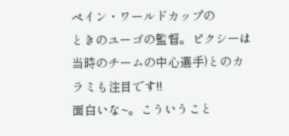ペイン・ワールドカップの
ときのユーゴの監督。ピクシーは当時のチームの中心選手)とのカラミも注目です!!
面白いな~。こういうこと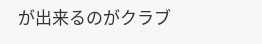が出来るのがクラブ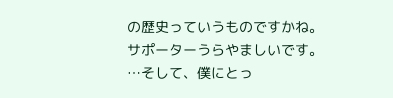の歴史っていうものですかね。
サポーターうらやましいです。
…そして、僕にとっ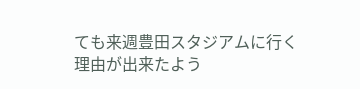ても来週豊田スタジアムに行く理由が出来たよう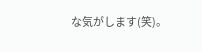な気がします(笑)。